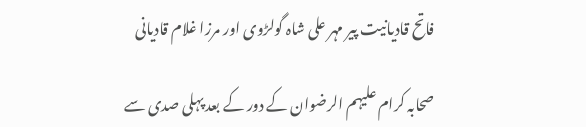فاتح قادیانیت پیر مہر علی شاہ گولڑوی اور مرزا غلام قادیانی

صحابہ کرام علیہم الرضوان کے دور کے بعد پہلی صدی سے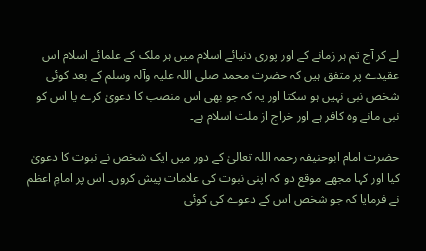لے کر آج تم ہر زمانے کے اور پوری دنیائے اسلام میں ہر ملک کے علمائے اسلام اس عقیدے پر متفق ہیں کہ حضرت محمد صلی اللہ علیہ وآلہ وسلم کے بعد کوئی شخص نبی نہیں ہو سکتا اور یہ کہ جو بھی اس منصب کا دعویٰ کرے یا اس کو نبی مانے وہ کافر ہے اور خراج از ملت اسلام ہے۔

حضرت امام ابوحنیفہ رحمہ اللہ تعالیٰ کے دور میں ایک شخص نے نبوت کا دعویٰ کیا اور کہا مجھے موقع دو کہ اپنی نبوت کی علامات پیش کروں۔ اس پر امامِ اعظم نے فرمایا کہ جو شخص اس کے دعوے کی کوئی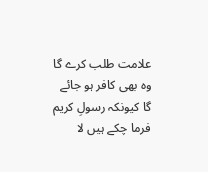علامت طلب کرے گا وہ بھی کافر ہو جائے گا کیونکہ رسولِ کریم فرما چکے ہیں لا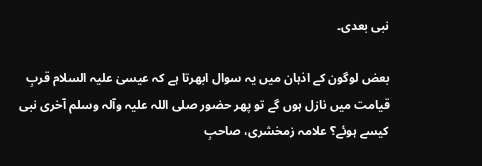نبی بعدی۔

بعض لوگون کے اذہان میں یہ سوال ابھرتا ہے کہ عیسیٰ علیہ السلام قربِ قیامت میں نازل ہوں گے تو پھر حضور صلی اللہ علیہ وآلہ وسلم آخری نبی کیسے ہوئے؟ علامہ زمخشری، صاحبِ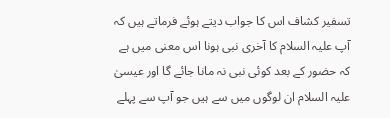تسفیر کشاف اس کا جواب دیتے ہوئے فرماتے ہیں کہ آپ علیہ السلام کا آخری نبی ہونا اس معنی میں ہے کہ حضور کے بعد کوئی نبی نہ مانا جائے گا اور عیسیٰ علیہ السلام ان لوگوں میں سے ہیں جو آپ سے پہلے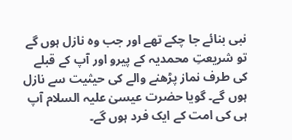نبی بنائے جا چکے تھے اور جب وہ نازل ہوں گے تو شریعتِ محمدیہ کے پیرو اور آپ کے قبلے کی طرف نماز پڑھنے والے کی حیثیت سے نازل ہوں گے۔ گویا حضرت عیسیٰ علیہ السلام آپ ہی کی امت کے ایک فرد ہوں گے۔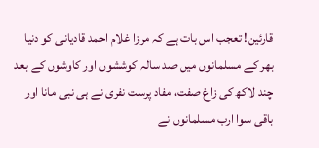قارئین! تعجب اس بات ہے کہ مرزا غلام احمد قادیانی کو دنیا بھر کے مسلمانوں میں صد سالہ کوششوں اور کاوشوں کے بعد چند لاکھ کی زاغ صفت، مفاد پرست نفری نے ہی نبی مانا اور باقی سوا ارب مسلمانوں نے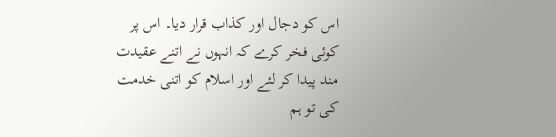اس کو دجال اور کذاب قرار دیا۔ اس پر کوئی فخر کرے کہ انہوں نے اتنے عقیدت مند پیدا کر لئے اور اسلام کو اتنی خدمت کی تو ہم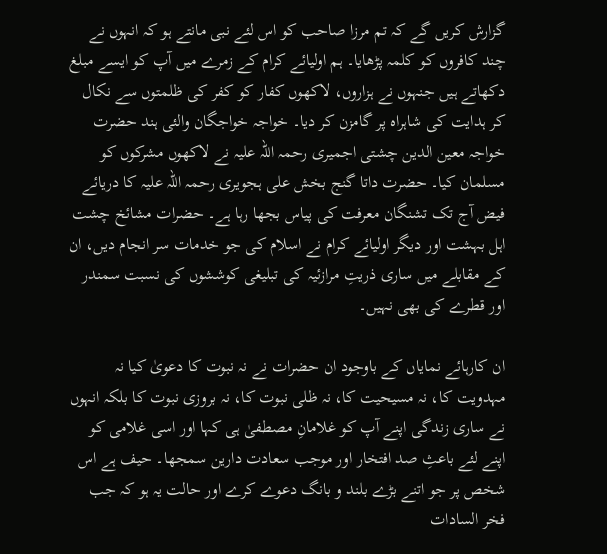گزارش کریں گے کہ تم مرزا صاحب کو اس لئے نبی مانتے ہو کہ انہوں نے چند کافروں کو کلمہ پڑھایا۔ ہم اولیائے کرام کے زمرے میں آپ کو ایسے مبلغ دکھاتے ہیں جنہوں نے ہزاروں، لاکھوں کفار کو کفر کی ظلمتوں سے نکال کر ہدایت کی شاہراہ پر گامزن کر دیا۔ خواجہ خواجگان والئی ہند حضرت خواجہ معین الدین چشتی اجمیری رحمہ اللہ علیہ نے لاکھوں مشرکوں کو مسلمان کیا۔ حضرت داتا گنج بخش علی ہجویری رحمہ اللہ علیہ کا دریائے فیض آج تک تشنگان معرفت کی پیاس بجھا رہا ہے۔ حضرات مشائخ چشت اہل بہشت اور دیگر اولیائے کرام نے اسلام کی جو خدمات سر انجام دیں، ان کے مقابلے میں ساری ذریتِ مرازئیہ کی تبلیغی کوششوں کی نسبت سمندر اور قطرے کی بھی نہیں۔

ان کارہائے نمایاں کے باوجود ان حضرات نے نہ نبوت کا دعویٰ کیا نہ مہدویت کا، نہ مسیحیت کا، نہ ظلی نبوت کا، نہ بروزی نبوت کا بلکہ انہوں نے ساری زندگی اپنے آپ کو غلامانِ مصطفیٰ ہی کہا اور اسی غلامی کو اپنے لئے باعثِ صد افتخار اور موجب سعادت دارین سمجھا۔ حیف ہے اس شخص پر جو اتنے بڑے بلند و بانگ دعوے کرے اور حالت یہ ہو کہ جب فخر السادات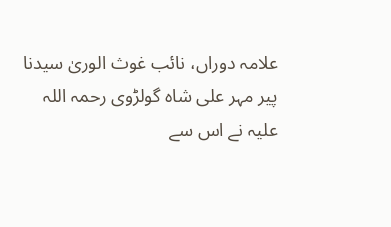علامہ دوراں، نائب غوث الوریٰ سیدنا پیر مہر علی شاہ گولڑوی رحمہ اللہ علیہ نے اس سے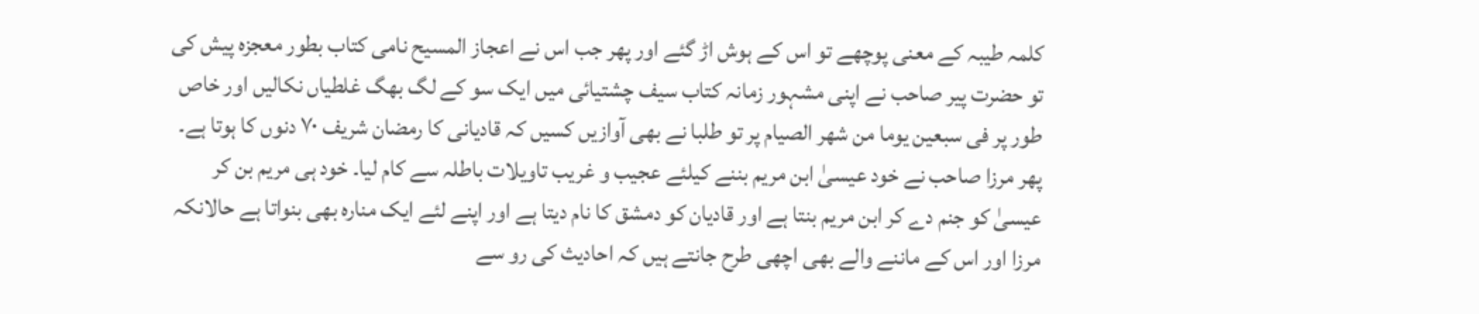کلمہ طیبہ کے معنی پوچھے تو اس کے ہوش اڑ گئے اور پھر جب اس نے اعجاز المسیح نامی کتاب بطور معجزہ پیش کی تو حضرت پیر صاحب نے اپنی مشہور زمانہ کتاب سیف چشتیائی میں ایک سو کے لگ بھگ غلطیاں نکالیں اور خاص طور پر فی سبعین یوما من شھر الصیام پر تو طلبا نے بھی آوازیں کسیں کہ قادیانی کا رمضان شریف ٧٠ دنوں کا ہوتا ہے۔ پھر مرزا صاحب نے خود عیسیٰ ابن مریم بننے کیلئے عجیب و غریب تاویلات باطلہ سے کام لیا۔ خود ہی مریم بن کر عیسیٰ کو جنم دے کر ابن مریم بنتا ہے اور قادیان کو دمشق کا نام دیتا ہے اور اپنے لئے ایک منارہ بھی بنواتا ہے حالانکہ مرزا اور اس کے ماننے والے بھی اچھی طرح جانتے ہیں کہ احادیث کی رو سے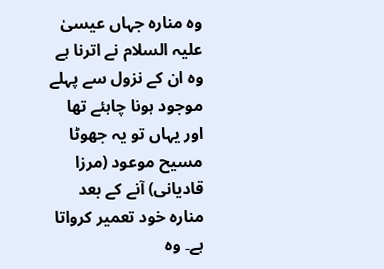وہ منارہ جہاں عیسیٰ علیہ السلام نے اترنا ہے وہ ان کے نزول سے پہلے موجود ہونا چاہئے تھا اور یہاں تو یہ جھوٹا مسیح موعود (مرزا قادیانی) آنے کے بعد منارہ خود تعمیر کرواتا ہے۔ وہ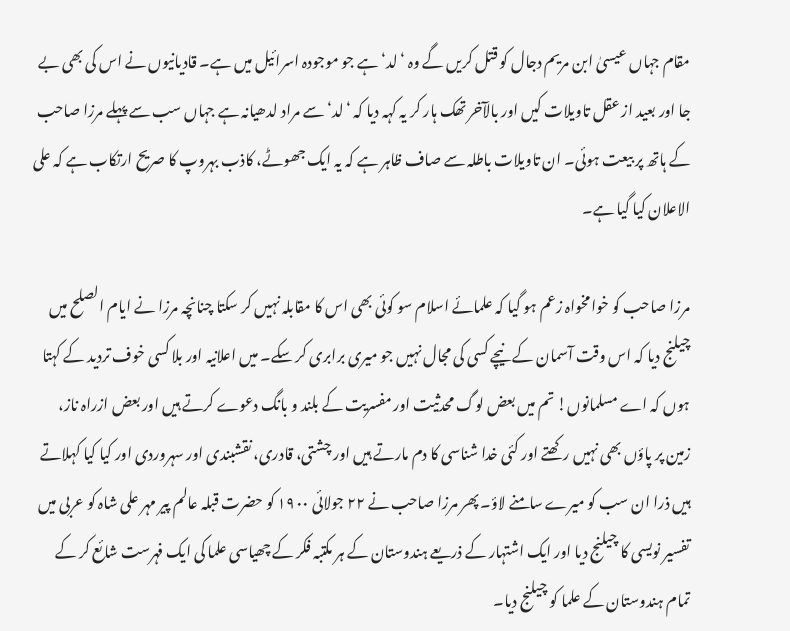مقام جہاں عیسیٰ ابن مریم دجال کو قتل کریں گے وہ ‘لد‘ ہے جو موجودہ اسرائیل میں ہے۔ قادیانیوں نے اس کی بھی بے جا اور بعید از عقل تاویلات کیں اور بالآخر تھک ہار کر یہ کہہ دیا کہ ‘لد‘ سے مراد لدھیانہ ہے جہاں سب سے پہلے مرزا صاحب کے ہاتھ پر بیعت ہوئی۔ ان تاویلات باطلہ سے صاف ظاہر ہے کہ یہ ایک جھوٹے، کاذب بہروپ کا صریح ارتکاب ہے کہ علی الاعلان کیا گیا ہے۔

مرزا صاحب کو خوامخواہ زعم ہو گیا کہ علمائے اسلام سو کوئی بھی اس کا مقابلہ نہیں کر سکتا چنانچہ مرزا نے ایام الصلح میں چیلنج دیا کہ اس وقت آسمان کے نیچے کسی کی مجال نہیں جو میری برابری کر سکے۔ میں اعلانیہ اور بلا کسی خوف تردید کے کہتا ہوں کہ اے مسلمانوں! تم میں بعض لوگ محدثیت اور مفسریت کے بلند و بانگ دعوے کرتے ہیں اور بعض ازراہ ناز، زمین پر پاؤں بھی نہیں رکھتے اور کئی خدا شناسی کا دم مارتے ہیں اور چشتی، قادری، نقشبندی اور سہروردی اور کیا کیا کہلاتے ہیں ذرا ان سب کو میرے سامنے لاؤ۔ پھر مرزا صاحب نے ٢٢ جولائی ١٩٠٠ کو حضرت قبلہ عالم پیر مہر علی شاہ کو عربی میں تفسیر نویسی کا چیلنج دیا اور ایک اشتہار کے ذریعے ہندوستان کے ہر مکتبہ فکر کے چھیاسی علما کی ایک فہرست شائع کر کے تمام ہندوستان کے علما کو چیلنج دیا۔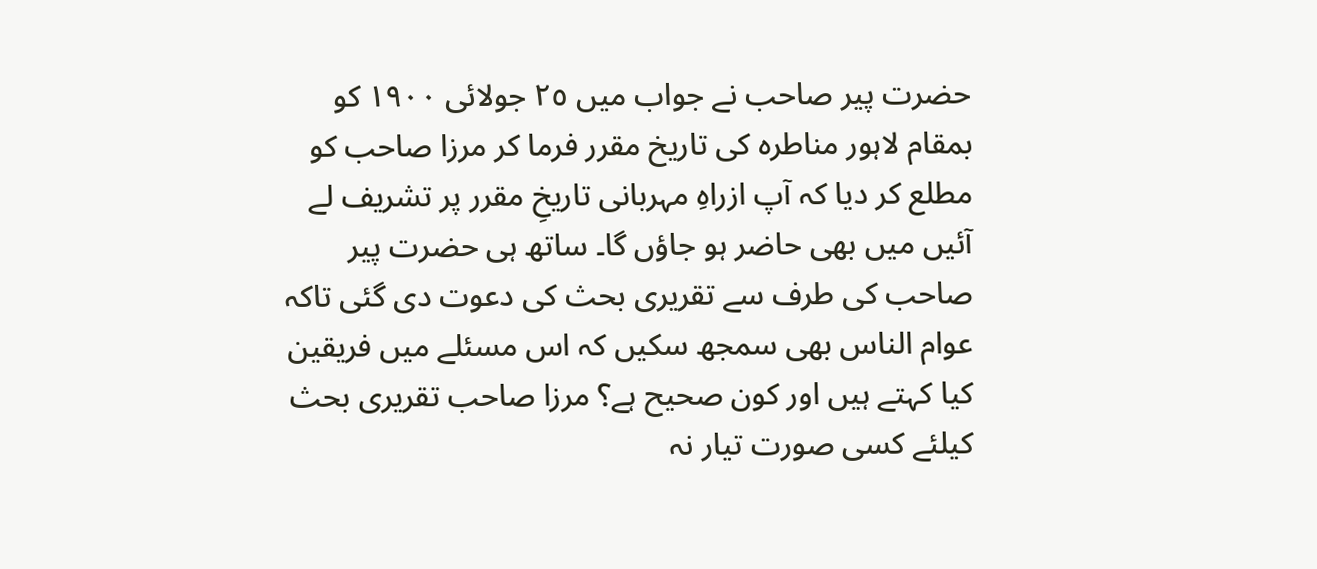حضرت پیر صاحب نے جواب میں ٢٥ جولائی ١٩٠٠ کو بمقام لاہور مناطرہ کی تاریخ مقرر فرما کر مرزا صاحب کو مطلع کر دیا کہ آپ ازراہِ مہربانی تاریخِ مقرر پر تشریف لے آئیں میں بھی حاضر ہو جاؤں گا۔ ساتھ ہی حضرت پیر صاحب کی طرف سے تقریری بحث کی دعوت دی گئی تاکہ عوام الناس بھی سمجھ سکیں کہ اس مسئلے میں فریقین کیا کہتے ہیں اور کون صحیح ہے؟ مرزا صاحب تقریری بحث کیلئے کسی صورت تیار نہ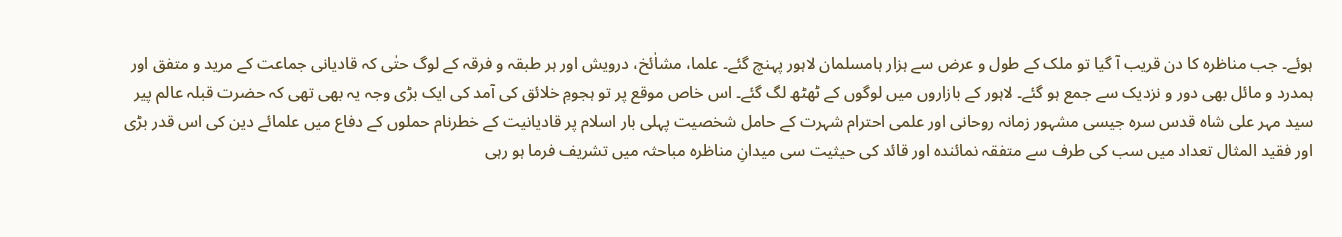ہوئے۔ جب مناظرہ کا دن قریب آ گیا تو ملک کے طول و عرض سے ہزار ہامسلمان لاہور پہنچ گئے۔ علما، مشاٰئخ، درویش اور ہر طبقہ و فرقہ کے لوگ حتٰی کہ قادیانی جماعت کے مرید و متفق اور ہمدرد و مائل بھی دور و نزدیک سے جمع ہو گئے۔ لاہور کے بازاروں میں لوگوں کے ٹھٹھ لگ گئے۔ اس خاص موقع پر تو ہجومِ خلائق کی آمد کی ایک بڑی وجہ یہ بھی تھی کہ حضرت قبلہ عالم پیر سید مہر علی شاہ قدس سرہ جیسی مشہور زمانہ روحانی اور علمی احترام شہرت کے حامل شخصیت پہلی بار اسلام پر قادیانیت کے خطرنام حملوں کے دفاع میں علمائے دین کی اس قدر بڑی اور فقید المثال تعداد میں سب کی طرف سے متفقہ نمائندہ اور قائد کی حیثیت سی میدانِ مناظرہ مباحثہ میں تشریف فرما ہو رہی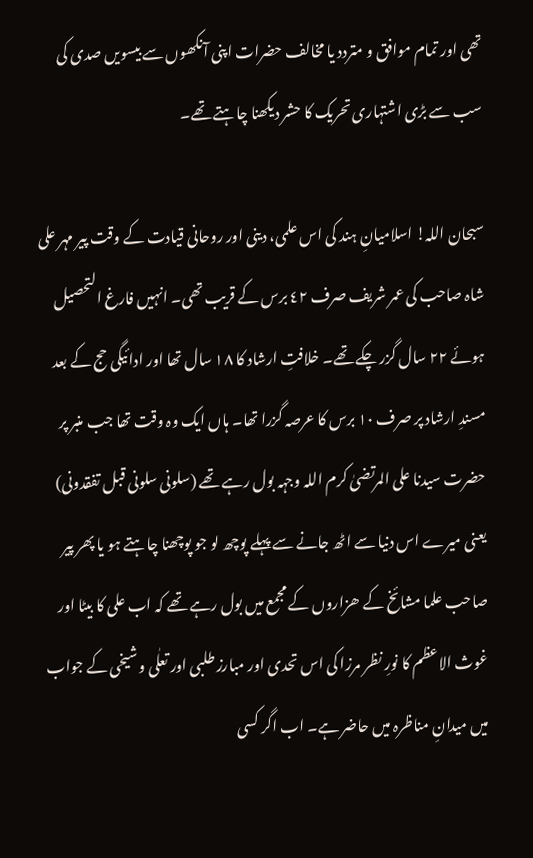تھی اور تمام موافق و متردد یا مخالف حضرات اپنی آنکھوں سے بیسویں صدی کی سب سے بڑی اشتہاری تحریک کا حشر دیکھنا چاہتے تھے۔

سبحان اللہ! اسلامیانِ ہند کی اس علمی، دینی اور روحانی قیادت کے وقت پیر مہر علی شاہ صاحب کی عمر شریف صرف ٤٢ برس کے قریب تھی۔ انہیں فارغ التحصیل ہوئے ٢٢ سال گزر چکے تھے۔ خلافتِ ارشاد کا ١٨ سال تھا اور ادائیگی حج کے بعد مسندِ ارشاد پر صرف ١٠ برس کا عرصہ گزرا تھا۔ ہاں ایک وہ وقت تھا جب منبر پر حضرت سیدنا علی المرتضیٰ کرم اللہ وجہہ بول رہے تھے (سلونی سلونی قبل تفقدونی) یعنی میرے اس دنیا سے اٹھ جانے سے پہلے پوچھ لو جو پوچھنا چاہتے ہو یا پھر پیر صاحب علما مشائخ کے ھزاروں کے مجمع میں بول رہے تھے کہ اب علی کا بیٹا اور غوث الاعظم کا نورِ نظر مرزا کی اس تحدی اور مبارز طلبی اور تعلٰی و شیخی کے جواب میں میدانِ مناظرہ میں حاضر ہے۔ اب اگر کسی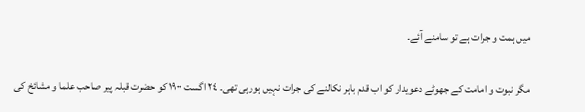میں ہمت و جرات ہے تو سامنے آئے۔

مگر نبوت و امامت کے جھوٹے دعویدار کو اب قدم باہر نکالنے کی جرات نہیں ہورہی تھی۔ ٢٤ اگست ١٩٠٠ کو حضرت قبلہ پیر صاحب علما و مشائخ کی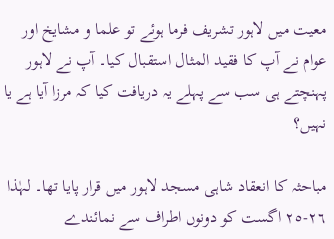معیت میں لاہور تشریف فرما ہوئے تو علما و مشایخ اور عوام نے آپ کا فقید المثال استقبال کیا۔ آپ نے لاہور پہنچتے ہی سب سے پہلے یہ دریافت کیا کہ مرزا آیا ہے یا نہیں؟

مباحثہ کا انعقاد شاہی مسجد لاہور میں قرار پایا تھا۔ لہٰذا ٢٦-٢٥ اگست کو دونوں اطراف سے نمائندے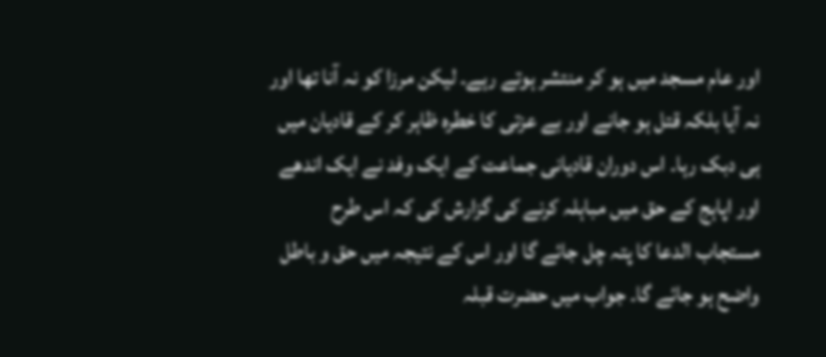اور عام مسجد میں ہو کر منتشر ہوتے رہے۔ لیکن مرزا کو نہ آنا تھا اور نہ آیا بلکہ قتل ہو جانے اور بے عزتی کا خطرہ ظاہر کر کے قادیان میں ہی دبک رہا۔ اس دوران قادیانی جماعت کے ایک وفد نے ایک اندھے اور اپاہج کے حق میں مباہلہ کرنے کی گزارش کی کہ اس طرح مستجاب الدعا کا پتہ چل جائے گا اور اس کے نتیجہ میں حق و باطل واضح ہو جائے گا۔ جواب میں حضرت قبلہ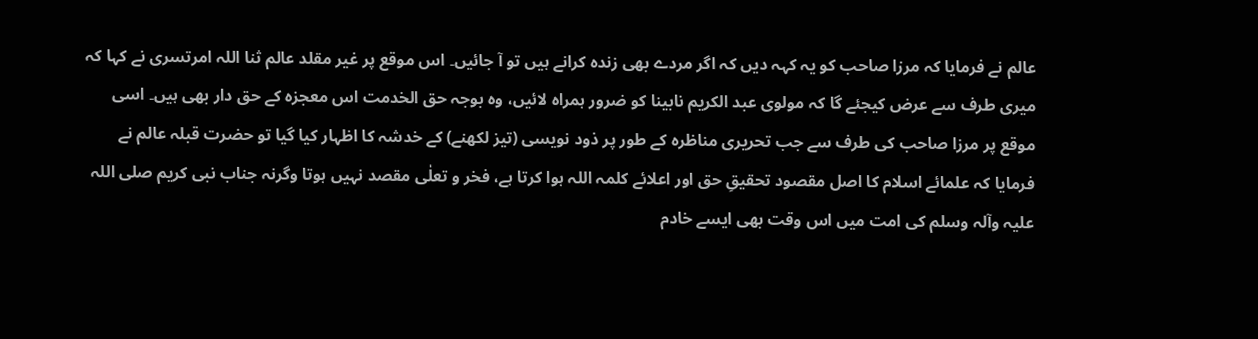عالم نے فرمایا کہ مرزا صاحب کو یہ کہہ دیں کہ اگر مردے بھی زندہ کرانے ہیں تو آ جائیں۔ اس موقع پر غیر مقلد عالم ثنا اللہ امرتسری نے کہا کہ میری طرف سے عرض کیجئے گا کہ مولوی عبد الکریم نابینا کو ضرور ہمراہ لائیں، وہ بوجہ حق الخدمت اس معجزہ کے حق دار بھی ہیں۔ اسی موقع پر مرزا صاحب کی طرف سے جب تحریری مناظرہ کے طور پر ذود نویسی (تیز لکھنے) کے خدشہ کا اظہار کیا گیا تو حضرت قبلہ عالم نے فرمایا کہ علمائے اسلام کا اصل مقصود تحقیقِ حق اور اعلائے کلمہ اللہ ہوا کرتا ہے، فخر و تعلٰی مقصد نہیں ہوتا وگرنہ جناب نبی کریم صلی اللہ علیہ وآلہ وسلم کی امت میں اس وقت بھی ایسے خادم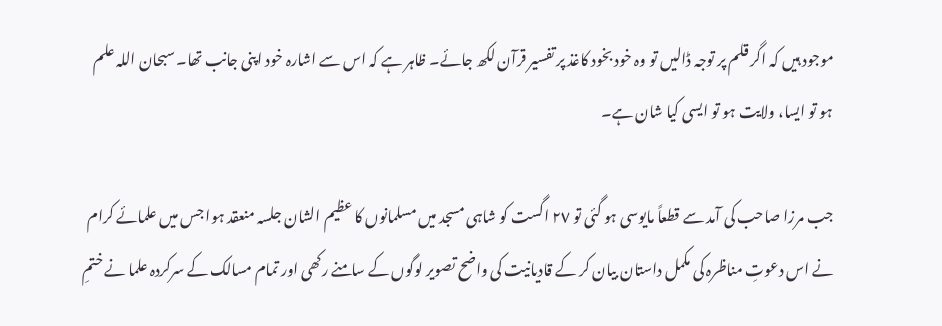موجود ہیں کہ اگر قلم پر توجہ ڈالیں تو وہ خود بخود کاغذ پر تفسیر قرآن لکھ جائے۔ ظاہر ہے کہ اس سے اشارہ خود اپنی جانب تھا۔ سبحان اللہ علم ہو تو ایسا، ولایت ہو تو ایسی کیا شان ہے۔

جب مرزا صاحب کی آمد سے قطعاً مایوسی ہو گئی تو ٢٧ اگست کو شاہی مسجد میں مسلمانوں کا عظیم الشان جلسہ منعقد ہوا جس میں علمائے کرام نے اس دعوتِ مناظرہ کی مکمل داستان بیان کر کے قادیانیت کی واضح تصویر لوگوں کے سامنے رکھی اور تمام مسالک کے سرکردہ علما نے ختمِ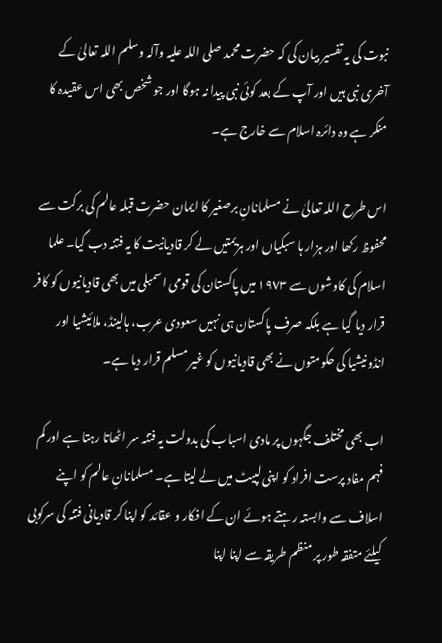نبوت کی یہ تفسیر بیان کی کہ حضرت محمد صلی اللہ علیہ وآلہ وسلم اللہ تعالیٰ کے آخری نبی ہیں اور آپ کے بعد کوئی نبی پیدا نہ ہوگا اور جو شخص بھی اس عقیدہ کا منکر ہے وہ دائرہ اسلام سے خارج ہے۔

اس طرح اللہ تعالیٰ نے مسلمانانِ برصغیر کا ایمان حضرت قبلہ عالم کی برکت سے محفوظ رکھا اور ہزار ہا سبکیاں اور ہزیمتیں لے کر قادیانیت کا یہ فتنہ دب گیا۔ علما اسلام کی کاوشوں سے ١٩٧٣ میں پاکستان کی قومی اسمبلی میں بھی قادیانیوں کو کافر قرار دیا گیا ہے بلکہ صرف پاکستان ہی نہیں سعودی عرب، ہالینڈ، ملائیشیا اور انڈونیشیا کی حکومتوں نے بھی قادیانیوں کو غیر مسلم قرار دیا ہے۔

اب بھی مختلف جگہوں پر مادی اسباب کی بدولت یہ فتنہ سر اٹھاتا رہتا ہے اور کم فہم مفاد پرست افراد کو اپنی لپیٹ میں لے لیتا ہے۔ مسلمانانِ عالم کو اپنے اسلاف سے وابستہ رہتے ہوئے ان کے افکار و عقائد کو اپنا کر قادیانی فتنہ کی سرکوبی کیلئے متفقہ طور پر منظم طریقہ سے اپنا اپنا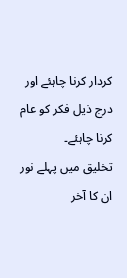کردار کرنا چاہئے اور درج ذیل فکر کو عام کرنا چاہئے۔
تخلیق میں پہلے نور ان کا آخر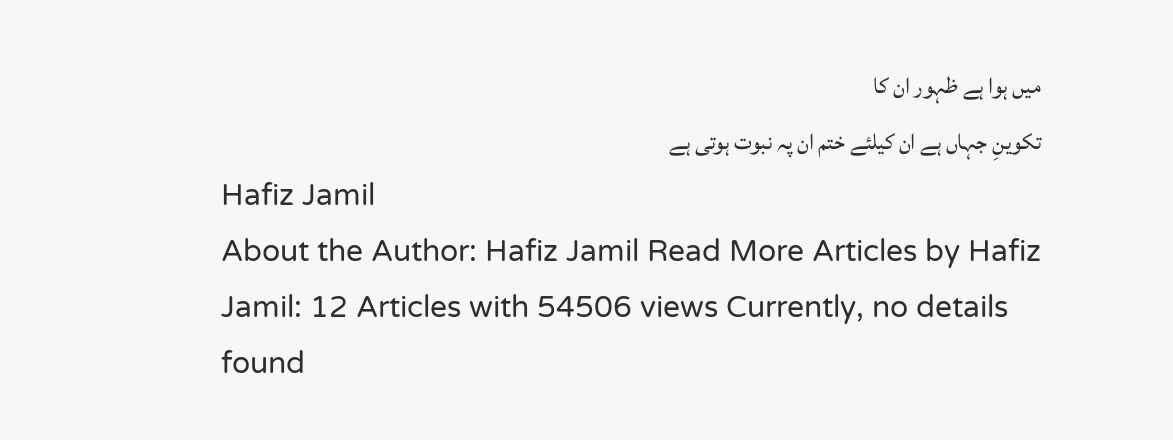میں ہوا ہے ظہور ان کا
تکوینِ جہاں ہے ان کیلئے ختم ان پہ نبوت ہوتی ہے
Hafiz Jamil
About the Author: Hafiz Jamil Read More Articles by Hafiz Jamil: 12 Articles with 54506 views Currently, no details found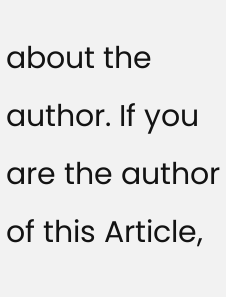about the author. If you are the author of this Article,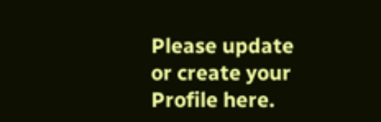Please update or create your Profile here.